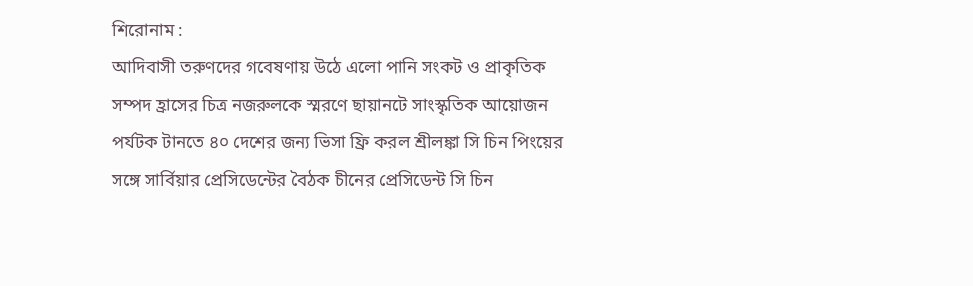শিরোনাম :
আদিবাসী তরুণদের গবেষণায় উঠে এলো পানি সংকট ও প্রাকৃতিক সম্পদ হ্রাসের চিত্র নজরুলকে স্মরণে ছায়ানটে সাংস্কৃতিক আয়োজন পর্যটক টানতে ৪০ দেশের জন্য ভিসা ফ্রি করল শ্রীলঙ্কা সি চিন পিংয়ের সঙ্গে সার্বিয়ার প্রেসিডেন্টের বৈঠক চীনের প্রেসিডেন্ট সি চিন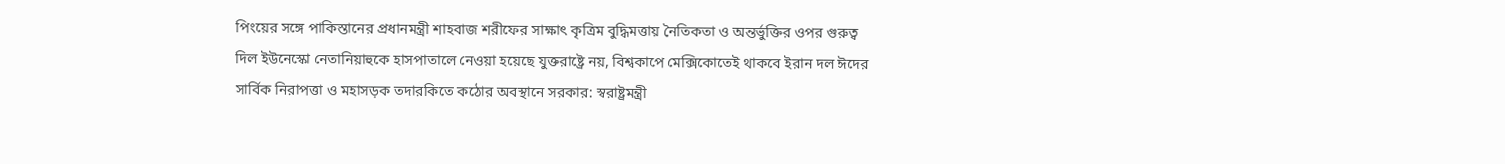পিংয়ের সঙ্গে পাকিস্তানের প্রধানমন্ত্রী শাহবাজ শরীফের সাক্ষাৎ কৃত্রিম বুদ্ধিমত্তায় নৈতিকতা ও অন্তর্ভুক্তির ওপর গুরুত্ব দিল ইউনেস্কো নেতানিয়াহুকে হাসপাতালে নেওয়া হয়েছে যুক্তরাষ্ট্রে নয়, বিশ্বকাপে মেক্সিকোতেই থাকবে ইরান দল ঈদের সার্বিক নিরাপত্তা ও মহাসড়ক তদারকিতে কঠোর অবস্থানে সরকার: স্বরাষ্ট্রমন্ত্রী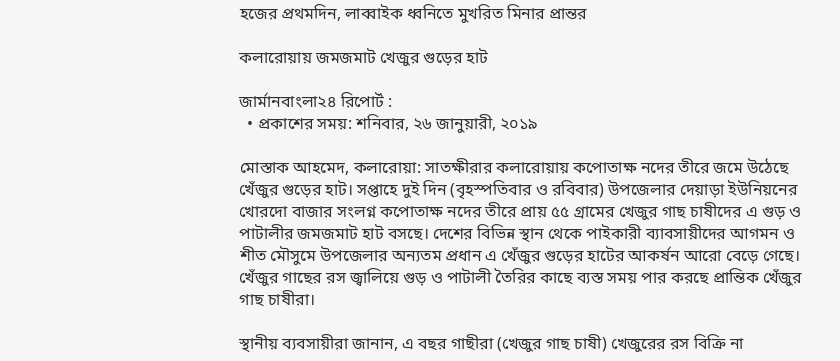হজের প্রথমদিন, লাব্বাইক ধ্বনিতে মুখরিত মিনার প্রান্তর

কলারোয়ায় জমজমাট খেজুর গুড়ের হাট

জার্মানবাংলা২৪ রিপোর্ট :
  • প্রকাশের সময়: শনিবার, ২৬ জানুয়ারী, ২০১৯

মোস্তাক আহমেদ, কলারোয়া: সাতক্ষীরার কলারোয়ায় কপোতাক্ষ নদের তীরে জমে উঠেছে খেঁজুর গুড়ের হাট। সপ্তাহে দুই দিন (বৃহস্পতিবার ও রবিবার) উপজেলার দেয়াড়া ইউনিয়নের খোরদো বাজার সংলগ্ন কপোতাক্ষ নদের তীরে প্রায় ৫৫ গ্রামের খেজুর গাছ চাষীদের এ গুড় ও পাটালীর জমজমাট হাট বসছে। দেশের বিভিন্ন স্থান থেকে পাইকারী ব্যাবসায়ীদের আগমন ও শীত মৌসুমে উপজেলার অন্যতম প্রধান এ খেঁজুর গুড়ের হাটের আকর্ষন আরো বেড়ে গেছে। খেঁজুর গাছের রস জ্বালিয়ে গুড় ও পাটালী তৈরির কাছে ব্যস্ত সময় পার করছে প্রান্তিক খেঁজুর গাছ চাষীরা।

স্থানীয় ব্যবসায়ীরা জানান, এ বছর গাছীরা (খেজুর গাছ চাষী) খেজুরের রস বিক্রি না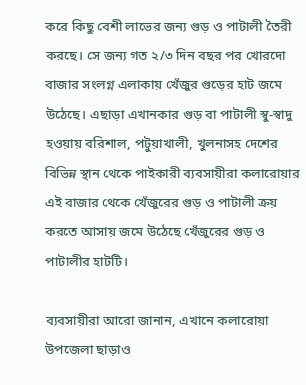করে কিছু বেশী লাভের জন্য গুড় ও পাটালী তৈরী করছে। সে জন্য গত ২/৩ দিন বছর পর খোরদো বাজার সংলগ্ন এলাকায় খেঁজুর গুড়ের হাট জমে উঠেছে। এছাড়া এখানকার গুড় বা পাটালী স্বু-স্বাদু হওয়ায় বরিশাল, পটুয়াখালী, খুলনাসহ দেশের বিভিন্ন স্থান থেকে পাইকারী ব্যবসায়ীরা কলারোয়ার এই বাজার থেকে খেঁজুরের গুড় ও পাটালী ক্রয় করতে আসায় জমে উঠেছে খেঁজুরের গুড় ও পাটালীর হাটটি।

ব্যবসায়ীরা আরো জানান, এখানে কলারোয়া উপজেলা ছাড়াও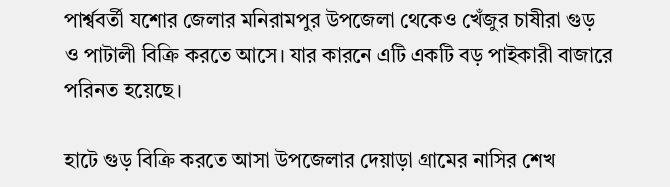পার্শ্ববর্তী যশোর জেলার মনিরামপুর উপজেলা থেকেও খেঁজুর চাষীরা গুড় ও পাটালী বিক্রি করতে আসে। যার কারনে এটি একটি বড় পাইকারী বাজারে পরিনত হয়েছে।

হাটে গুড় বিক্রি করতে আসা উপজেলার দেয়াড়া গ্রামের নাসির শেখ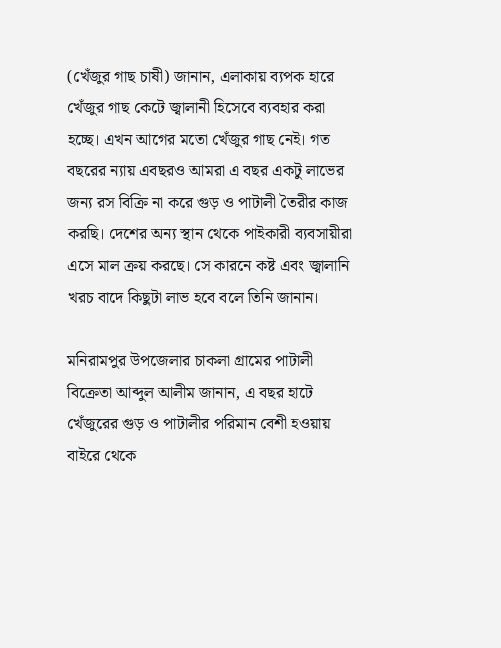(খেঁজুর গাছ চাষী) জানান, এলাকায় ব্যপক হারে খেঁজুর গাছ কেটে জ্বালানী হিসেবে ব্যবহার করা হচ্ছে। এখন আগের মতো খেঁজুর গাছ নেই। গত বছরের ন্যায় এবছরও আমরা এ বছর একটু লাভের জন্য রস বিক্রি না করে গুড় ও পাটালী তৈরীর কাজ করছি। দেশের অন্য স্থান থেকে পাইকারী ব্যবসায়ীরা এসে মাল ক্রয় করছে। সে কারনে কষ্ট এবং জ্বালানি খরচ বাদে কিছুটা লাভ হবে বলে তিনি জানান।

মনিরামপুর উপজেলার চাকলা গ্রামের পাটালী বিক্রেতা আব্দুল আলীম জানান, এ বছর হাটে খেঁজুরের গুড় ও পাটালীর পরিমান বেশী হওয়ায় বাইরে থেকে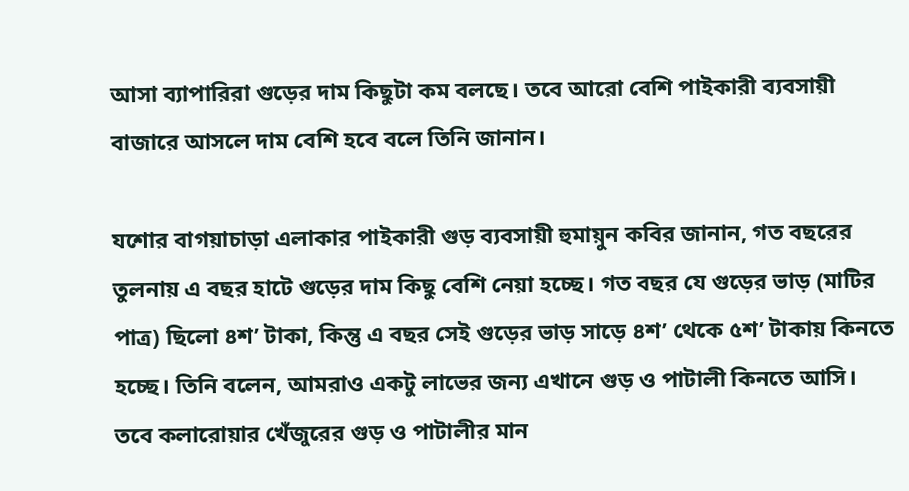আসা ব্যাপারিরা গুড়ের দাম কিছুটা কম বলছে। তবে আরো বেশি পাইকারী ব্যবসায়ী বাজারে আসলে দাম বেশি হবে বলে তিনি জানান।

যশোর বাগয়াচাড়া এলাকার পাইকারী গুড় ব্যবসায়ী হুমায়ুন কবির জানান, গত বছরের তুলনায় এ বছর হাটে গুড়ের দাম কিছু বেশি নেয়া হচ্ছে। গত বছর যে গুড়ের ভাড় (মাটির পাত্র) ছিলো ৪শ’ টাকা, কিন্তু এ বছর সেই গুড়ের ভাড় সাড়ে ৪শ’ থেকে ৫শ’ টাকায় কিনতে হচ্ছে। তিনি বলেন, আমরাও একটু লাভের জন্য এখানে গুড় ও পাটালী কিনতে আসি। তবে কলারোয়ার খেঁজুরের গুড় ও পাটালীর মান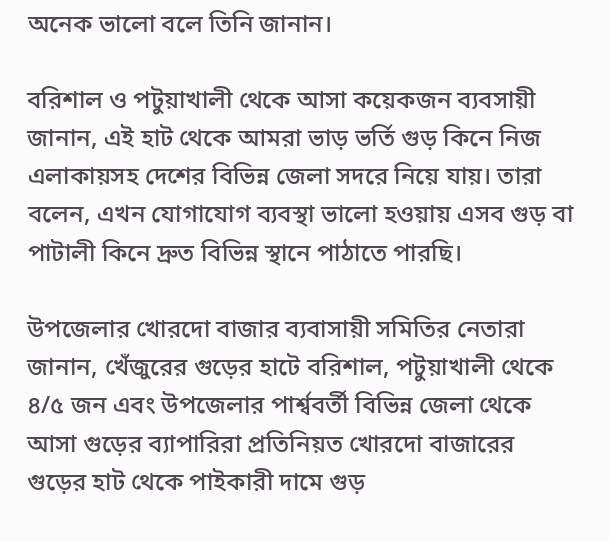অনেক ভালো বলে তিনি জানান।

বরিশাল ও পটুয়াখালী থেকে আসা কয়েকজন ব্যবসায়ী জানান, এই হাট থেকে আমরা ভাড় ভর্তি গুড় কিনে নিজ এলাকায়সহ দেশের বিভিন্ন জেলা সদরে নিয়ে যায়। তারা বলেন, এখন যোগাযোগ ব্যবস্থা ভালো হওয়ায় এসব গুড় বা পাটালী কিনে দ্রুত বিভিন্ন স্থানে পাঠাতে পারছি।

উপজেলার খোরদো বাজার ব্যবাসায়ী সমিতির নেতারা জানান, খেঁজুরের গুড়ের হাটে বরিশাল, পটুয়াখালী থেকে ৪/৫ জন এবং উপজেলার পার্শ্ববর্তী বিভিন্ন জেলা থেকে আসা গুড়ের ব্যাপারিরা প্রতিনিয়ত খোরদো বাজারের গুড়ের হাট থেকে পাইকারী দামে গুড়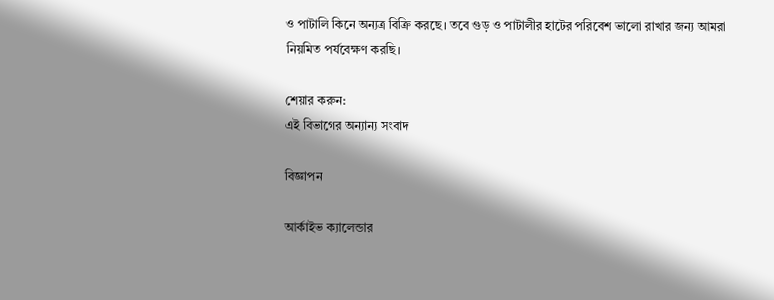ও পাটালি কিনে অন্যত্র বিক্রি করছে। তবে গুড় ও পাটালীর হাটের পরিবেশ ভালো রাখার জন্য আমরা নিয়মিত পর্যবেক্ষণ করছি।

শেয়ার করুন:
এই বিভাগের অন্যান্য সংবাদ

বিজ্ঞাপন

আর্কাইভ ক্যালেন্ডার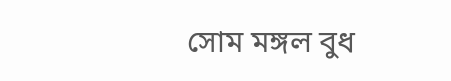সোম মঙ্গল বুধ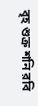বৃহ শুক্র শনি রবি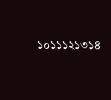১০১১১২১৩১৪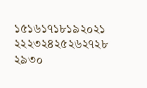১৫১৬১৭১৮১৯২০২১
২২২৩২৪২৫২৬২৭২৮
২৯৩০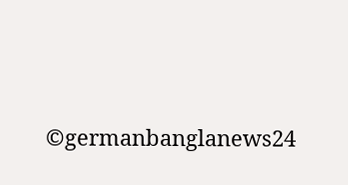©germanbanglanews24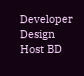Developer Design Host BD